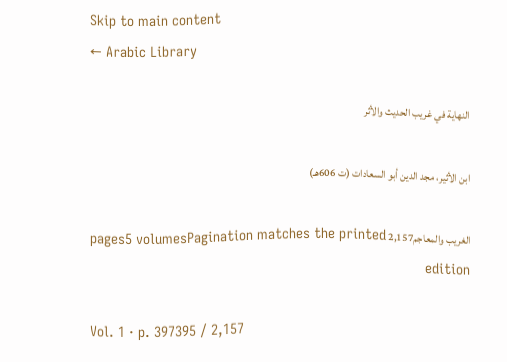Skip to main content
← Arabic Library

النهاية في غريب الحديث والأثر

ابن الأثير، مجد الدين أبو السعادات (ت 606هـ)

الغريب والمعاجم2,157 pages5 volumesPagination matches the printed edition

Vol. 1 · p. 397395 / 2,157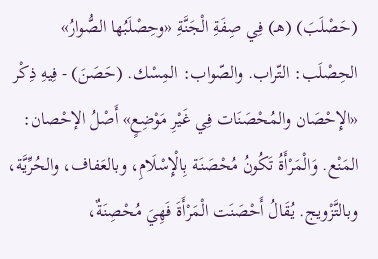(حَصْلَبَ) (هـ) فِي صِفَةِ الْجَنَّةِ «وحِصْلَبُها الصُّوارُ» الحِصْلَب: التّراب. والصّواب: المِسْك. (حَصَنَ) - فِيهِ ذِكْر «الإِحْصَان والمُحْصَنَات فِي غَيْرِ مَوْضِعٍ» أَصْلُ الإحْصان: المَنْع. وَالْمَرْأَةُ تَكُونُ مُحْصَنَة بِالْإِسْلَامِ، وبالعَفاف، والحُرِّيَّة، وبالتَّزْويج. يُقَالُ أَحْصَنَت الْمَرْأَةَ فَهِيَ مُحْصِنَةٌ،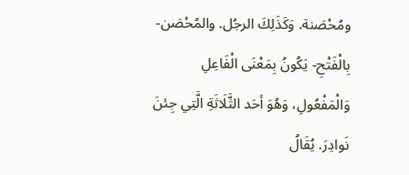ومُحْصَنة. وَكَذَلِكَ الرجُل. والمُحْصَن- بِالْفَتْحِ- يَكُونُ بِمَعْنَى الْفَاعِلِ وَالْمَفْعُولِ، وَهُوَ أحَد الثَّلَاثَةِ الَّتِي جِئنَ نَوادِرَ. يُقَالُ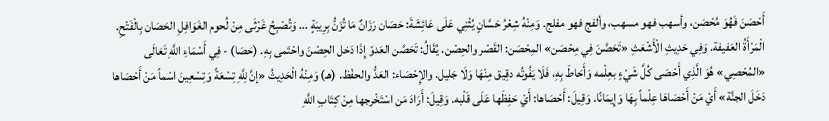أَحْصَنَ فَهُوَ مُحْصَن، وأسهب فهو مسهب، وألفج فهو مفلج. وَمِنْهُ شِعْرُ حَسَّانٍ يُثْنِي عَلَى عَائِشَةَ: حَصَان رَزَانٌ مَا تُزَنُّ بِرِيبَةٍ ... وَتُصْبِحُ غَرْثَى مِنْ لُحوم الغَوَافِلِ الحَصَان بِالْفَتْحِ. الْمَرْأَةُ العَفيفة. وَفِي حَدِيثِ الْأَشْعَثِ «تَحَصَّنَ فِي مِحْصَن» المِحْصَن: القَصْر والحِصْن. يُقَالُ: تَحَصَّن العَدوّ إِذَا دَخل الحِصْنَ واحْتَمى بِهِ. (حَصَا) - فِي أَسْمَاءِ اللَّهِ تَعَالَى «المُحْصِي» هُوَ الَّذِي أَحْصَى كُلَّ شَيْءٍ بعِلْمه وَأَحَاطَ بِهِ، فَلَا يَفُوتُه دقِيق مِنْهَا وَلَا جَليل. والإِحْصَاء: العَدُّ والحفْظ. (هـ) وَمِنْهُ الْحَدِيثُ «إنَّ لِلَّهِ تِسْعَةً وَتِسْعِينَ اسْماً مَنْ أَحْصَاها دَخَلَ الجنَّة» أَيْ مَنْ أَحْصَاهَا عِلْماً بِهَا وَإِيمَانًا. وَقِيلَ: أَحْصَاها: أَيْ حَفِظَها عَلَى قَلْبه. وَقِيلَ: أَرَادَ مَن اسْتَخْرجها مِنْ كِتَابِ اللَّهِ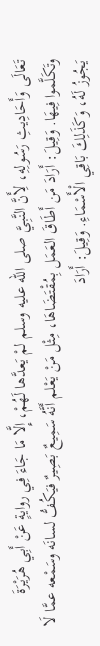تَعَالَى وَأَحَادِيثِ رَسُولِهِ، لِأَنَّ النَّبِيَّ صلى الله عليه وسلم لمْ يَعدَّها لَهُمْ، إِلَّا مَا جَاءَ فِي روايةٍ عَنْ أَبِي هُرَيْرَةَ وتَكَلَّموا فِيهَا. وَقِيلَ: أَرَادَ مَن أَطَاقَ العَمَل بِمُقْتَضَاهَا، مِثْل مَنْ يَعْلم أَنَّهُ سَمِيعٌ بَصِيرٌ فيَكُفُّ لسانَه وسَمْعه عمَّا لَا يَجُوزُ لَهُ، وَكَذَلِكَ بَاقِي الْأَسْمَاءِ. وَقِيلَ: أَرَادَ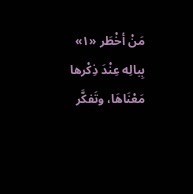مَنْ أخْطَر «١» بِبالِه عِنْدَ ذِكْرها مَعْنَاهَا، وتَفكَّر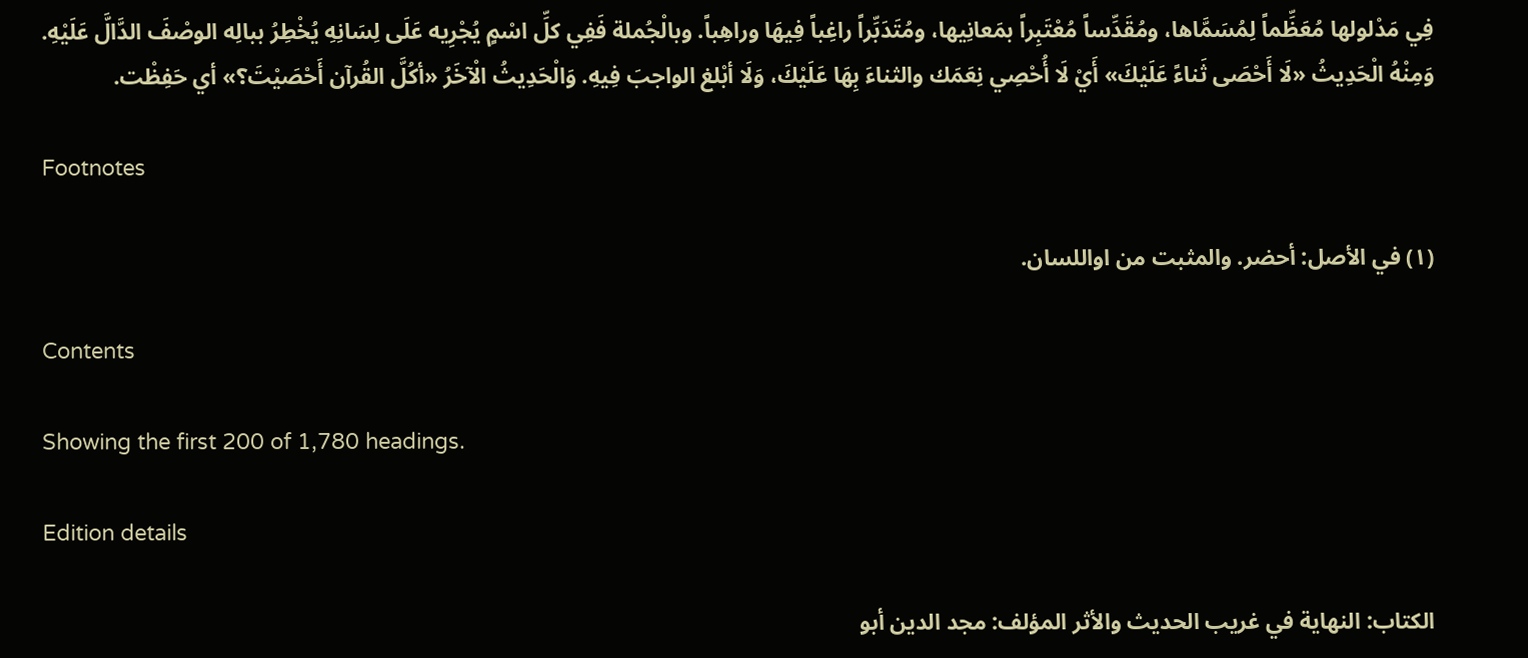فِي مَدْلولها مُعَظِّماً لِمُسَمَّاها، ومُقَدِّساً مُعْتَبِراً بمَعانِيها، ومُتَدَبِّراً راغِباً فِيهَا وراهِباً. وبالْجُملة فَفِي كلِّ اسْمٍ يُجْرِيه عَلَى لِسَانِهِ يُخْطِرُ ببالِه الوصْفَ الدَّالَّ عَلَيْهِ. وَمِنْهُ الْحَدِيثُ «لَا أَحْصَى ثَناءً عَلَيْكَ» أَيْ لَا أُحْصِي نِعَمَك والثناءَ بِهَا عَلَيْكَ، وَلَا أبْلغ الواجبَ فِيهِ. وَالْحَدِيثُ الْآخَرُ «أكُلَّ القُرآن أَحْصَيْتَ؟» أي حَفِظْت.

Footnotes

(١) في الأصل: أحضر. والمثبت من اواللسان.

Contents

Showing the first 200 of 1,780 headings.

Edition details

الكتاب: النهاية في غريب الحديث والأثر المؤلف: مجد الدين أبو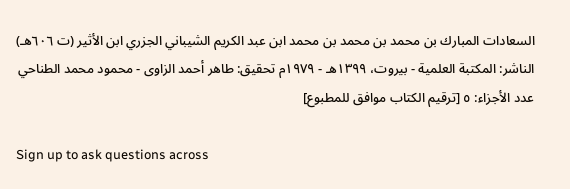السعادات المبارك بن محمد بن محمد بن محمد ابن عبد الكريم الشيباني الجزري ابن الأثير (ت ٦٠٦هـ) الناشر: المكتبة العلمية - بيروت، ١٣٩٩هـ - ١٩٧٩م تحقيق: طاهر أحمد الزاوى - محمود محمد الطناحي عدد الأجزاء: ٥ [ترقيم الكتاب موافق للمطبوع]

Sign up to ask questions across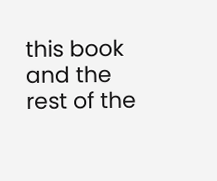this book and the rest of the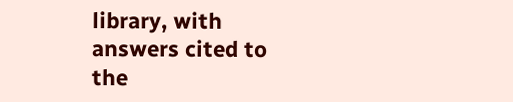library, with answers cited to the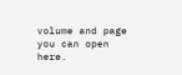volume and page you can open here.